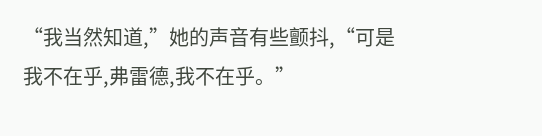“我当然知道,”她的声音有些颤抖,“可是我不在乎,弗雷德,我不在乎。”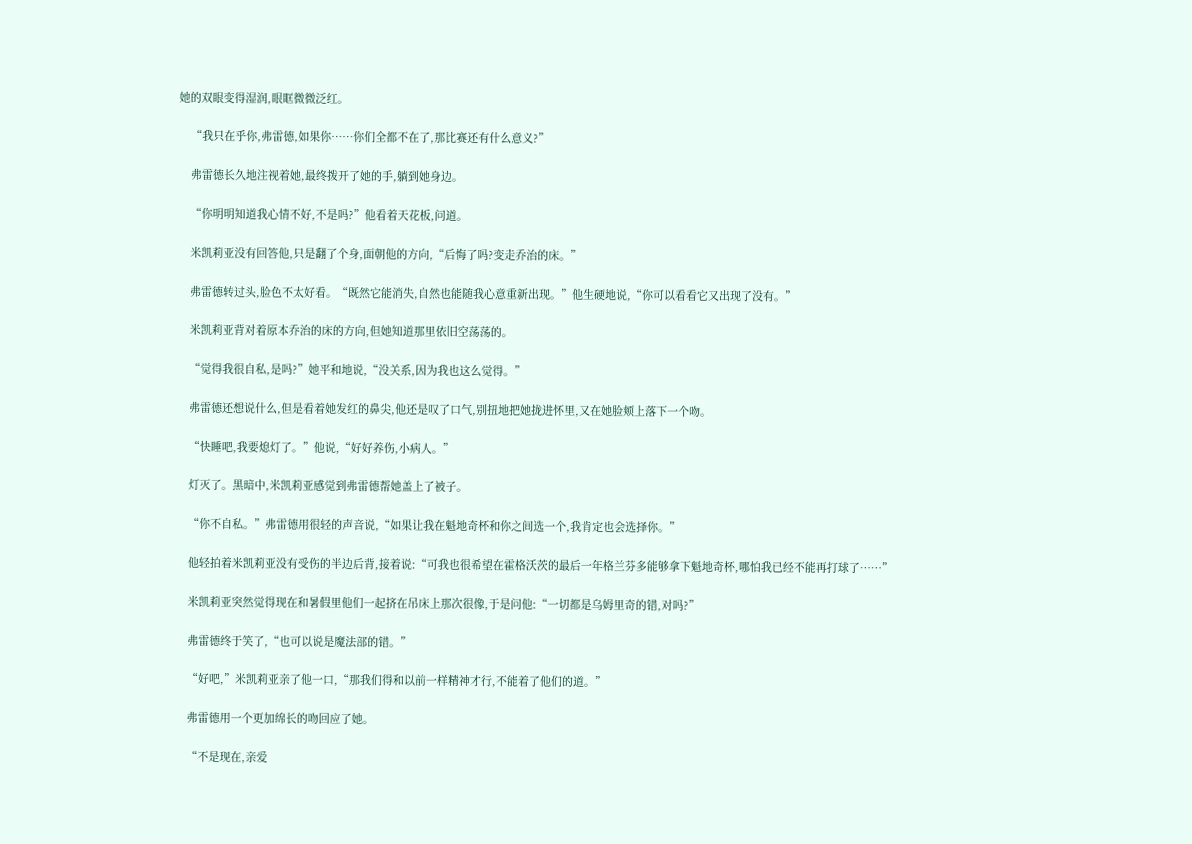她的双眼变得湿润,眼眶微微泛红。

    “我只在乎你,弗雷德,如果你……你们全都不在了,那比赛还有什么意义?”

    弗雷德长久地注视着她,最终拨开了她的手,躺到她身边。

    “你明明知道我心情不好,不是吗?”他看着天花板,问道。

    米凯莉亚没有回答他,只是翻了个身,面朝他的方向,“后悔了吗?变走乔治的床。”

    弗雷德转过头,脸色不太好看。“既然它能消失,自然也能随我心意重新出现。”他生硬地说,“你可以看看它又出现了没有。”

    米凯莉亚背对着原本乔治的床的方向,但她知道那里依旧空荡荡的。

    “觉得我很自私,是吗?”她平和地说,“没关系,因为我也这么觉得。”

    弗雷德还想说什么,但是看着她发红的鼻尖,他还是叹了口气,别扭地把她拢进怀里,又在她脸颊上落下一个吻。

    “快睡吧,我要熄灯了。”他说,“好好养伤,小病人。”

    灯灭了。黑暗中,米凯莉亚感觉到弗雷德帮她盖上了被子。

    “你不自私。”弗雷德用很轻的声音说,“如果让我在魁地奇杯和你之间选一个,我肯定也会选择你。”

    他轻拍着米凯莉亚没有受伤的半边后背,接着说:“可我也很希望在霍格沃茨的最后一年格兰芬多能够拿下魁地奇杯,哪怕我已经不能再打球了……”

    米凯莉亚突然觉得现在和暑假里他们一起挤在吊床上那次很像,于是问他:“一切都是乌姆里奇的错,对吗?”

    弗雷德终于笑了,“也可以说是魔法部的错。”

    “好吧,”米凯莉亚亲了他一口,“那我们得和以前一样精神才行,不能着了他们的道。”

    弗雷德用一个更加绵长的吻回应了她。

    “不是现在,亲爱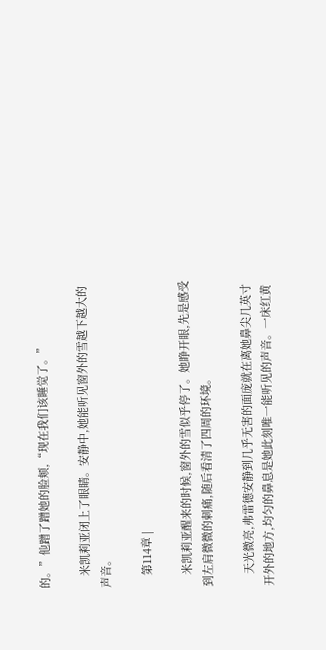的。”他蹭了蹭她的脸颊,“现在我们该睡觉了。”

    米凯莉亚闭上了眼睛。安静中,她能听见窗外的雪越下越大的声音。

    第114章 |

    米凯莉亚醒来的时候,窗外的雪似乎停了。她睁开眼,先是感受到左肩微微的刺痛,随后看清了四周的环境。

    天光微亮,弗雷德安静到几乎无害的面庞就在离她鼻尖几英寸开外的地方,均匀的鼻息是她此刻唯一能听见的声音。一床红黄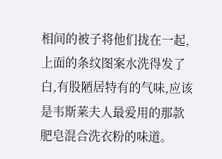相间的被子将他们拢在一起,上面的条纹图案水洗得发了白,有股陋居特有的气味,应该是韦斯莱夫人最爱用的那款肥皂混合洗衣粉的味道。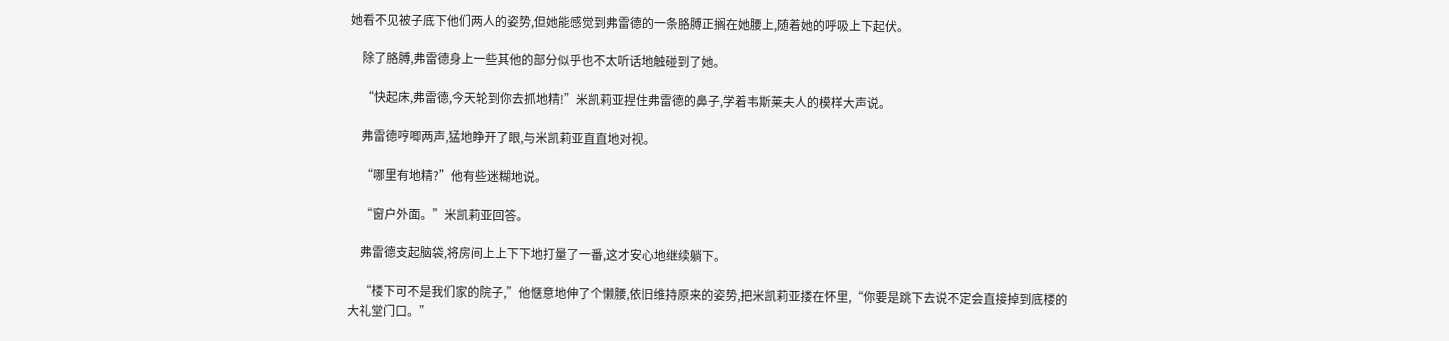她看不见被子底下他们两人的姿势,但她能感觉到弗雷德的一条胳膊正搁在她腰上,随着她的呼吸上下起伏。

    除了胳膊,弗雷德身上一些其他的部分似乎也不太听话地触碰到了她。

    “快起床,弗雷德,今天轮到你去抓地精!”米凯莉亚捏住弗雷德的鼻子,学着韦斯莱夫人的模样大声说。

    弗雷德哼唧两声,猛地睁开了眼,与米凯莉亚直直地对视。

    “哪里有地精?”他有些迷糊地说。

    “窗户外面。”米凯莉亚回答。

    弗雷德支起脑袋,将房间上上下下地打量了一番,这才安心地继续躺下。

    “楼下可不是我们家的院子,”他惬意地伸了个懒腰,依旧维持原来的姿势,把米凯莉亚搂在怀里,“你要是跳下去说不定会直接掉到底楼的大礼堂门口。”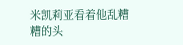米凯莉亚看着他乱糟糟的头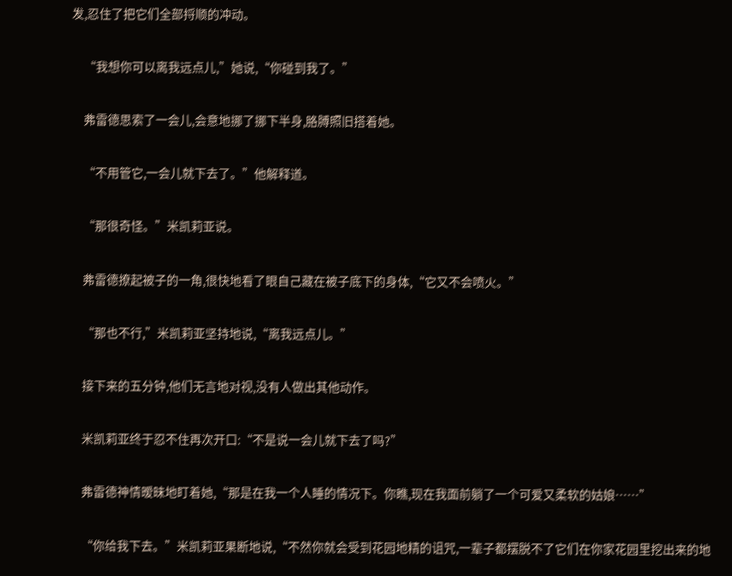发,忍住了把它们全部捋顺的冲动。

    “我想你可以离我远点儿,”她说,“你碰到我了。”

    弗雷德思索了一会儿,会意地挪了挪下半身,胳膊照旧搭着她。

    “不用管它,一会儿就下去了。”他解释道。

    “那很奇怪。”米凯莉亚说。

    弗雷德撩起被子的一角,很快地看了眼自己藏在被子底下的身体,“它又不会喷火。”

    “那也不行,”米凯莉亚坚持地说,“离我远点儿。”

    接下来的五分钟,他们无言地对视,没有人做出其他动作。

    米凯莉亚终于忍不住再次开口:“不是说一会儿就下去了吗?”

    弗雷德神情暧昧地盯着她,“那是在我一个人睡的情况下。你瞧,现在我面前躺了一个可爱又柔软的姑娘……”

    “你给我下去。”米凯莉亚果断地说,“不然你就会受到花园地精的诅咒,一辈子都摆脱不了它们在你家花园里挖出来的地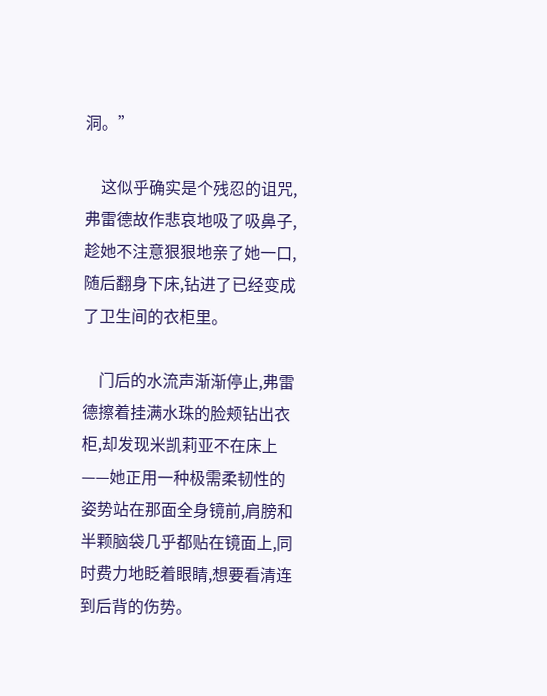洞。”

    这似乎确实是个残忍的诅咒,弗雷德故作悲哀地吸了吸鼻子,趁她不注意狠狠地亲了她一口,随后翻身下床,钻进了已经变成了卫生间的衣柜里。

    门后的水流声渐渐停止,弗雷德擦着挂满水珠的脸颊钻出衣柜,却发现米凯莉亚不在床上——她正用一种极需柔韧性的姿势站在那面全身镜前,肩膀和半颗脑袋几乎都贴在镜面上,同时费力地眨着眼睛,想要看清连到后背的伤势。